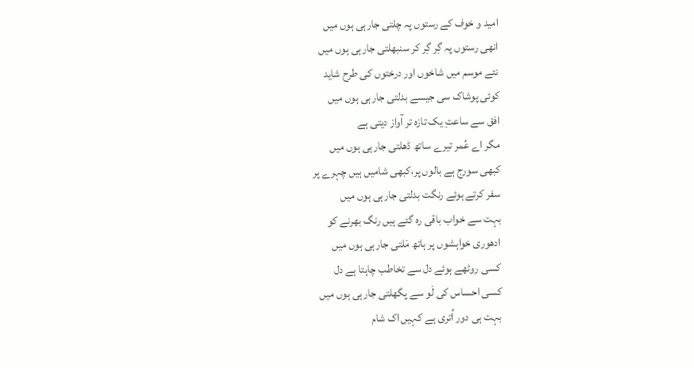امید و خوف کے رستوں پہ چلتی جارہی ہوں میں
انھی رستوں پہ گِر گِر کر سنبھلتی جارہی ہوں میں
نئے موسم میں شاخوں اور درختوں کی طرح شاید
کوئی پوشاک سی جیسے بدلتی جارہی ہوں میں
افق سے ساعتِ یک تازہ تر آواز دیتی ہے
مگر اے عُمر تیرے ساتھ ڈھلتی جارہی ہوں میں
کبھی سورج ہے بالوں پر،کبھی شامیں ہیں چہرے پر
سفر کرتے ہوئے رنگت بدلتی جارہی ہوں میں
بہت سے خواب باقی رہ گئے ہیں رنگ بھرنے کو
ادھوری خواہشوں پر ہاتھ مَلتی جارہی ہوں میں
کسی روٹھے ہوئے دل سے تخاطب چاہتا ہے دل
کسی احساس کی لَو سے پگھلتی جارہی ہوں میں
بہت ہی دور اُتری ہے کہیں اک شام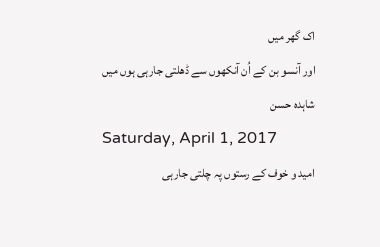اک گھر میں
اور آنسو بن کے اُن آنکھوں سے ڈھلتی جارہی ہوں میں
شاہدہ حسن
Saturday, April 1, 2017
امید و خوف کے رستوں پہ چلتی جارہی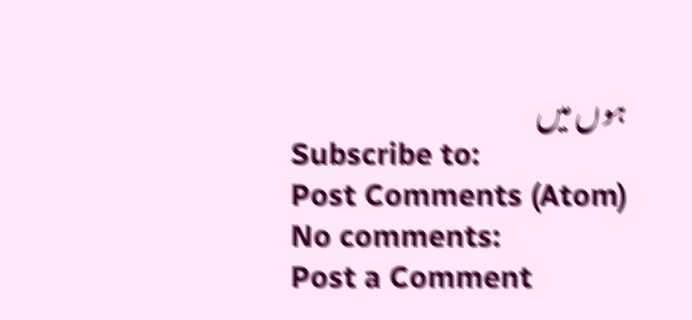ہوں میں
Subscribe to:
Post Comments (Atom)
No comments:
Post a Comment